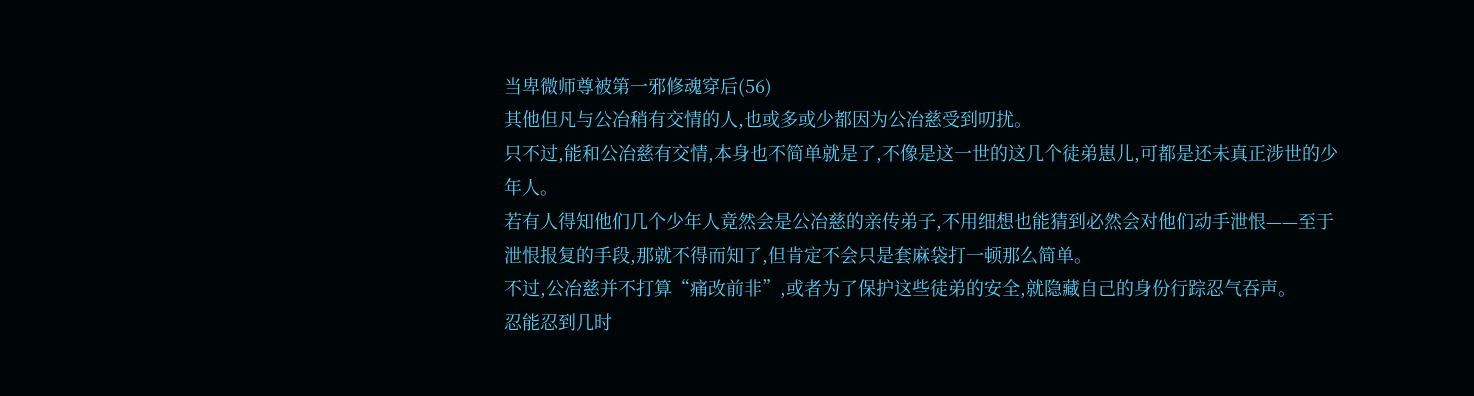当卑微师尊被第一邪修魂穿后(56)
其他但凡与公冶稍有交情的人,也或多或少都因为公冶慈受到叨扰。
只不过,能和公冶慈有交情,本身也不简单就是了,不像是这一世的这几个徒弟崽儿,可都是还未真正涉世的少年人。
若有人得知他们几个少年人竟然会是公冶慈的亲传弟子,不用细想也能猜到必然会对他们动手泄恨——至于泄恨报复的手段,那就不得而知了,但肯定不会只是套麻袋打一顿那么简单。
不过,公冶慈并不打算“痛改前非”,或者为了保护这些徒弟的安全,就隐藏自己的身份行踪忍气吞声。
忍能忍到几时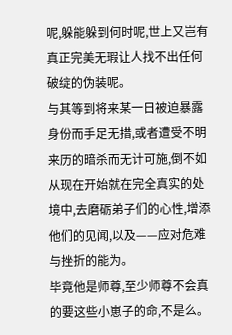呢,躲能躲到何时呢,世上又岂有真正完美无瑕让人找不出任何破绽的伪装呢。
与其等到将来某一日被迫暴露身份而手足无措,或者遭受不明来历的暗杀而无计可施,倒不如从现在开始就在完全真实的处境中,去磨砺弟子们的心性,增添他们的见闻,以及——应对危难与挫折的能为。
毕竟他是师尊,至少师尊不会真的要这些小崽子的命,不是么。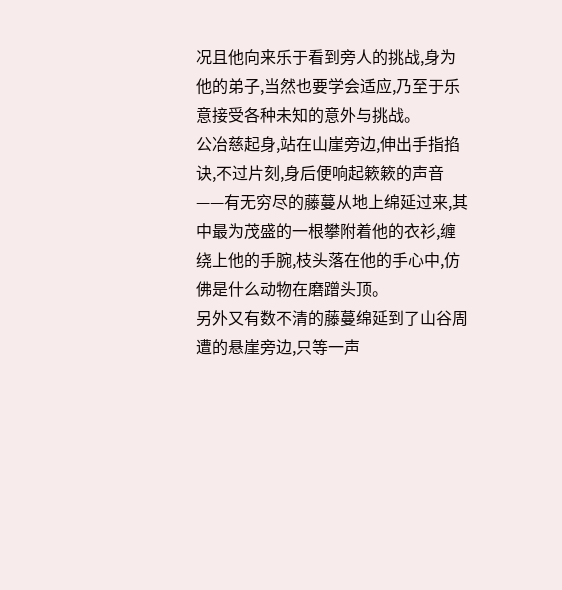况且他向来乐于看到旁人的挑战,身为他的弟子,当然也要学会适应,乃至于乐意接受各种未知的意外与挑战。
公冶慈起身,站在山崖旁边,伸出手指掐诀,不过片刻,身后便响起簌簌的声音——有无穷尽的藤蔓从地上绵延过来,其中最为茂盛的一根攀附着他的衣衫,缠绕上他的手腕,枝头落在他的手心中,仿佛是什么动物在磨蹭头顶。
另外又有数不清的藤蔓绵延到了山谷周遭的悬崖旁边,只等一声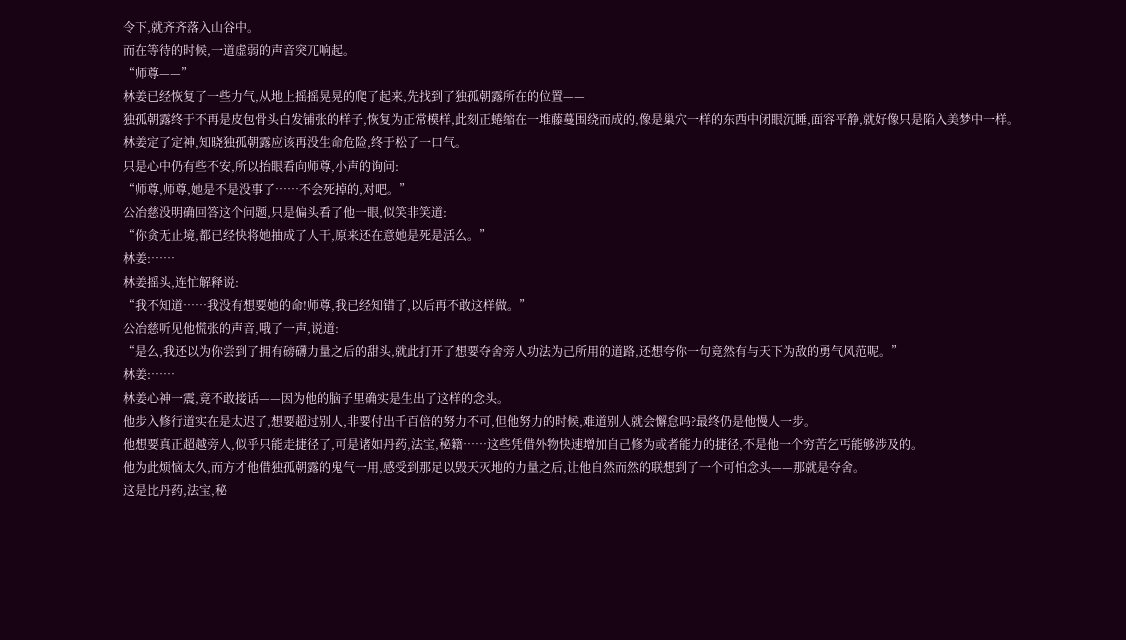令下,就齐齐落入山谷中。
而在等待的时候,一道虚弱的声音突兀响起。
“师尊——”
林姜已经恢复了一些力气,从地上摇摇晃晃的爬了起来,先找到了独孤朝露所在的位置——
独孤朝露终于不再是皮包骨头白发铺张的样子,恢复为正常模样,此刻正蜷缩在一堆藤蔓围绕而成的,像是巢穴一样的东西中闭眼沉睡,面容平静,就好像只是陷入美梦中一样。
林姜定了定神,知晓独孤朝露应该再没生命危险,终于松了一口气。
只是心中仍有些不安,所以抬眼看向师尊,小声的询问:
“师尊,师尊,她是不是没事了……不会死掉的,对吧。”
公冶慈没明确回答这个问题,只是偏头看了他一眼,似笑非笑道:
“你贪无止境,都已经快将她抽成了人干,原来还在意她是死是活么。”
林姜:……
林姜摇头,连忙解释说:
“我不知道……我没有想要她的命!师尊,我已经知错了,以后再不敢这样做。”
公冶慈听见他慌张的声音,哦了一声,说道:
“是么,我还以为你尝到了拥有磅礴力量之后的甜头,就此打开了想要夺舍旁人功法为己所用的道路,还想夸你一句竟然有与天下为敌的勇气风范呢。”
林姜:……
林姜心神一震,竟不敢接话——因为他的脑子里确实是生出了这样的念头。
他步入修行道实在是太迟了,想要超过别人,非要付出千百倍的努力不可,但他努力的时候,难道别人就会懈怠吗?最终仍是他慢人一步。
他想要真正超越旁人,似乎只能走捷径了,可是诸如丹药,法宝,秘籍……这些凭借外物快速增加自己修为或者能力的捷径,不是他一个穷苦乞丐能够涉及的。
他为此烦恼太久,而方才他借独孤朝露的鬼气一用,感受到那足以毁天灭地的力量之后,让他自然而然的联想到了一个可怕念头——那就是夺舍。
这是比丹药,法宝,秘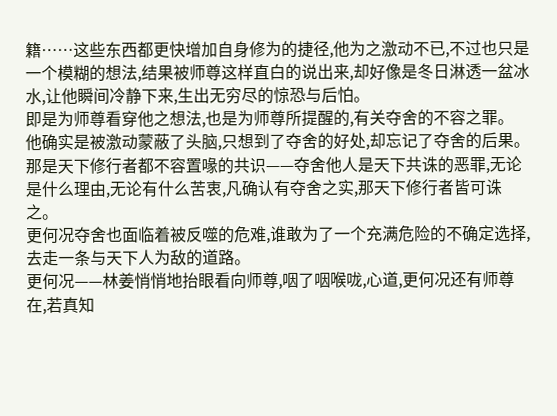籍……这些东西都更快增加自身修为的捷径,他为之激动不已,不过也只是一个模糊的想法,结果被师尊这样直白的说出来,却好像是冬日淋透一盆冰水,让他瞬间冷静下来,生出无穷尽的惊恐与后怕。
即是为师尊看穿他之想法,也是为师尊所提醒的,有关夺舍的不容之罪。
他确实是被激动蒙蔽了头脑,只想到了夺舍的好处,却忘记了夺舍的后果。
那是天下修行者都不容置喙的共识——夺舍他人是天下共诛的恶罪,无论是什么理由,无论有什么苦衷,凡确认有夺舍之实,那天下修行者皆可诛之。
更何况夺舍也面临着被反噬的危难,谁敢为了一个充满危险的不确定选择,去走一条与天下人为敌的道路。
更何况——林姜悄悄地抬眼看向师尊,咽了咽喉咙,心道,更何况还有师尊在,若真知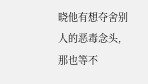晓他有想夺舍别人的恶毒念头,那也等不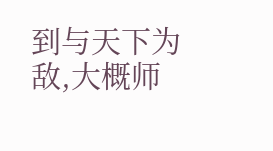到与天下为敌,大概师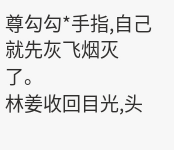尊勾勾*手指,自己就先灰飞烟灭了。
林姜收回目光,头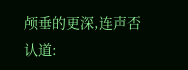颅垂的更深,连声否认道: